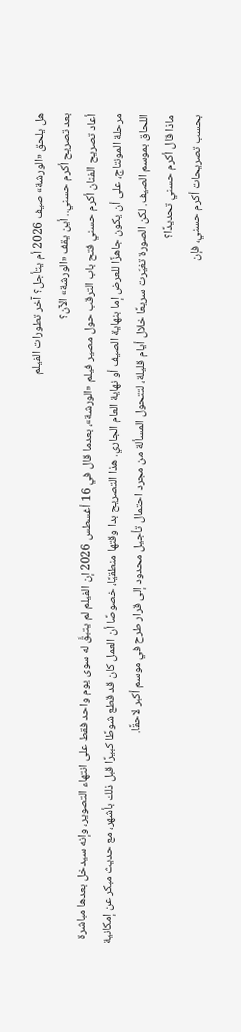هل يلحق «الورشة» صيف 2026 أم يتأجل؟ آخر تطورات الفيلم
بعد تصريح أكرم حسني.. أين يقف «الورشة» الآن؟
أعاد تصريح الفنان أكرم حسني فتح باب الترقب حول مصير فيلم «الورشة»، بعدما قال في 16 أغسطس 2026 إن الفيلم لم يتبقَّ له سوى يوم واحد فقط على انتهاء التصوير، وإنه سيدخل بعدها مباشرة مرحلة المونتاج، على أن يكون جاهزًا للعرض إما بنهاية الصيف أو نهاية العام الجاري. هذا التصريح بدا وقتها منطقيًا، خصوصًا أن العمل كان قد قطع شوطًا كبيرًا قبل ذلك بأشهر، مع حديث مبكر عن إمكانية اللحاق بموسم الصيف. لكن الصورة تغيّرت سريعًا خلال أيام قليلة، لتتحول المسألة من مجرد احتمال تأجيل محدود إلى قرار طرح في موسم أكبر لاحقًا.
ماذا قال أكرم حسني تحديدًا؟
بحسب تصريحات أكرم حسني، فإن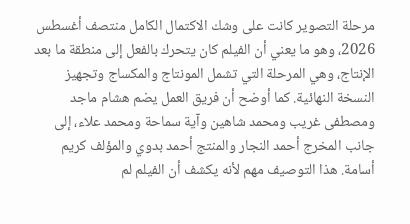مرحلة التصوير كانت على وشك الاكتمال الكامل منتصف أغسطس 2026، وهو ما يعني أن الفيلم كان يتحرك بالفعل إلى منطقة ما بعد الإنتاج، وهي المرحلة التي تشمل المونتاج والمكساج وتجهيز النسخة النهائية. كما أوضح أن فريق العمل يضم هشام ماجد ومصطفى غريب ومحمد شاهين وآية سماحة ومحمد علاء، إلى جانب المخرج أحمد النجار والمنتج أحمد بدوي والمؤلف كريم أسامة. هذا التوصيف مهم لأنه يكشف أن الفيلم لم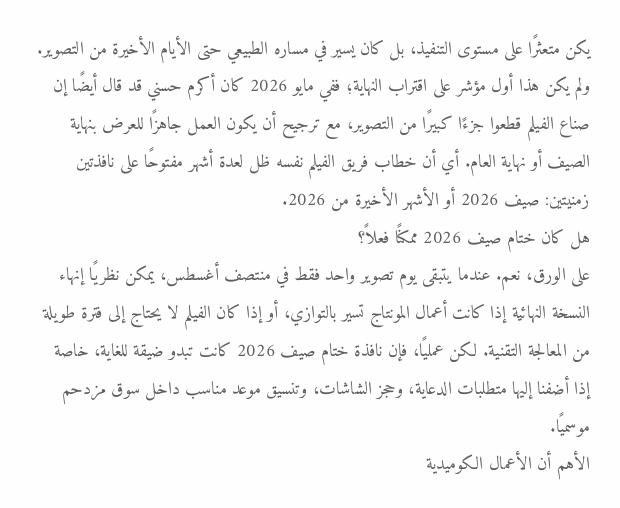يكن متعثرًا على مستوى التنفيذ، بل كان يسير في مساره الطبيعي حتى الأيام الأخيرة من التصوير.
ولم يكن هذا أول مؤشر على اقتراب النهاية؛ ففي مايو 2026 كان أكرم حسني قد قال أيضًا إن صناع الفيلم قطعوا جزءًا كبيرًا من التصوير، مع ترجيح أن يكون العمل جاهزًا للعرض بنهاية الصيف أو نهاية العام. أي أن خطاب فريق الفيلم نفسه ظل لعدة أشهر مفتوحًا على نافذتين زمنيتين: صيف 2026 أو الأشهر الأخيرة من 2026.
هل كان ختام صيف 2026 ممكنًا فعلاً؟
على الورق، نعم. عندما يتبقى يوم تصوير واحد فقط في منتصف أغسطس، يمكن نظريًا إنهاء النسخة النهائية إذا كانت أعمال المونتاج تسير بالتوازي، أو إذا كان الفيلم لا يحتاج إلى فترة طويلة من المعالجة التقنية. لكن عمليًا، فإن نافذة ختام صيف 2026 كانت تبدو ضيقة للغاية، خاصة إذا أضفنا إليها متطلبات الدعاية، وحجز الشاشات، وتنسيق موعد مناسب داخل سوق مزدحم موسميًا.
الأهم أن الأعمال الكوميدية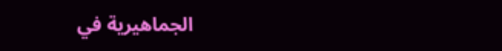الجماهيرية في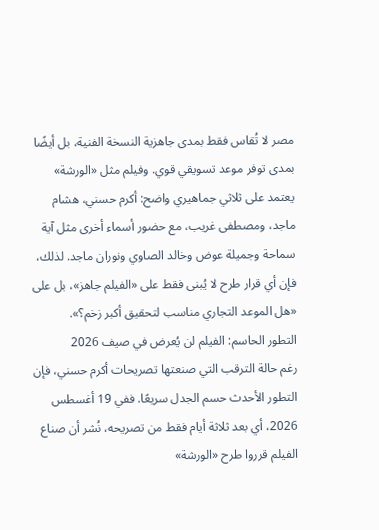مصر لا تُقاس فقط بمدى جاهزية النسخة الفنية، بل أيضًا بمدى توفر موعد تسويقي قوي. وفيلم مثل «الورشة» يعتمد على ثلاثي جماهيري واضح: أكرم حسني، هشام ماجد، ومصطفى غريب، مع حضور أسماء أخرى مثل آية سماحة وجميلة عوض وخالد الصاوي ونوران ماجد. لذلك، فإن أي قرار طرح لا يُبنى فقط على «الفيلم جاهز»، بل على «هل الموعد التجاري مناسب لتحقيق أكبر زخم؟».
التطور الحاسم: الفيلم لن يُعرض في صيف 2026
رغم حالة الترقب التي صنعتها تصريحات أكرم حسني، فإن التطور الأحدث حسم الجدل سريعًا. ففي 19 أغسطس 2026، أي بعد ثلاثة أيام فقط من تصريحه، نُشر أن صناع الفيلم قرروا طرح «الورشة»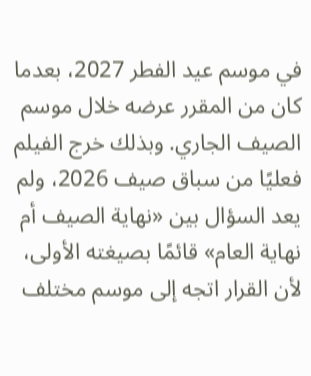في موسم عيد الفطر 2027، بعدما كان من المقرر عرضه خلال موسم الصيف الجاري. وبذلك خرج الفيلم فعليًا من سباق صيف 2026، ولم يعد السؤال بين «نهاية الصيف أم نهاية العام» قائمًا بصيغته الأولى، لأن القرار اتجه إلى موسم مختلف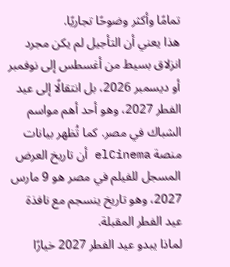تمامًا وأكثر وضوحًا تجاريًا.
هذا يعني أن التأجيل لم يكن مجرد انزلاق بسيط من أغسطس إلى نوفمبر أو ديسمبر 2026، بل انتقالًا إلى عيد الفطر 2027، وهو أحد أهم مواسم الشباك في مصر. كما تُظهر بيانات منصة elCinema أن تاريخ العرض المسجل للفيلم في مصر هو 9 مارس 2027، وهو تاريخ ينسجم مع نافذة عيد الفطر المقبلة.
لماذا يبدو عيد الفطر 2027 خيارًا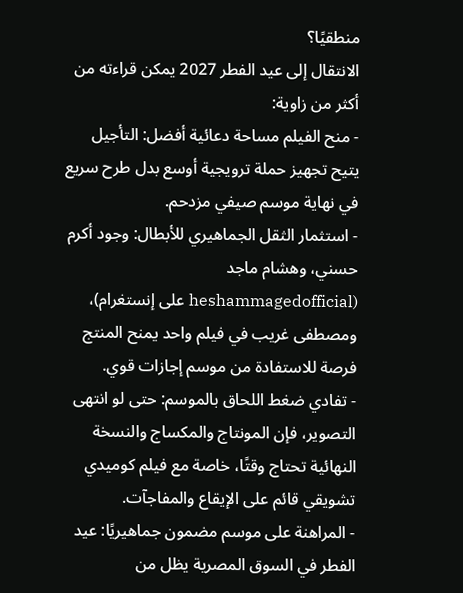منطقيًا؟
الانتقال إلى عيد الفطر 2027 يمكن قراءته من أكثر من زاوية:
- منح الفيلم مساحة دعائية أفضل: التأجيل يتيح تجهيز حملة ترويجية أوسع بدل طرح سريع في نهاية موسم صيفي مزدحم.
- استثمار الثقل الجماهيري للأبطال: وجود أكرم حسني، وهشام ماجد (heshammagedofficial على إنستغرام)، ومصطفى غريب في فيلم واحد يمنح المنتج فرصة للاستفادة من موسم إجازات قوي.
- تفادي ضغط اللحاق بالموسم: حتى لو انتهى التصوير، فإن المونتاج والمكساج والنسخة النهائية تحتاج وقتًا، خاصة مع فيلم كوميدي تشويقي قائم على الإيقاع والمفاجآت.
- المراهنة على موسم مضمون جماهيريًا: عيد الفطر في السوق المصرية يظل من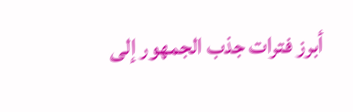أبرز فترات جذب الجمهور إلى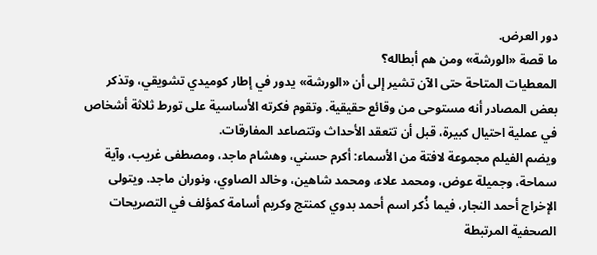دور العرض.
ما قصة «الورشة» ومن هم أبطاله؟
المعطيات المتاحة حتى الآن تشير إلى أن «الورشة» يدور في إطار كوميدي تشويقي، وتذكر بعض المصادر أنه مستوحى من وقائع حقيقية. وتقوم فكرته الأساسية على تورط ثلاثة أشخاص في عملية احتيال كبيرة، قبل أن تتعقد الأحداث وتتصاعد المفارقات.
ويضم الفيلم مجموعة لافتة من الأسماء: أكرم حسني، وهشام ماجد، ومصطفى غريب، وآية سماحة، وجميلة عوض، ومحمد علاء، ومحمد شاهين، وخالد الصاوي، ونوران ماجد. ويتولى الإخراج أحمد النجار، فيما ذُكر اسم أحمد بدوي كمنتج وكريم أسامة كمؤلف في التصريحات الصحفية المرتبطة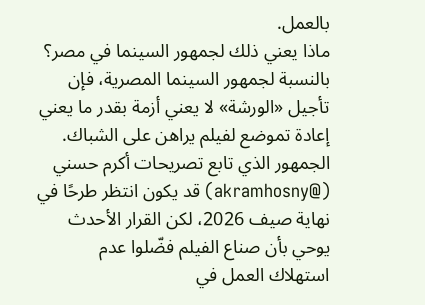بالعمل.
ماذا يعني ذلك لجمهور السينما في مصر؟
بالنسبة لجمهور السينما المصرية، فإن تأجيل «الورشة» لا يعني أزمة بقدر ما يعني إعادة تموضع لفيلم يراهن على الشباك. الجمهور الذي تابع تصريحات أكرم حسني (@akramhosny) قد يكون انتظر طرحًا في نهاية صيف 2026، لكن القرار الأحدث يوحي بأن صناع الفيلم فضّلوا عدم استهلاك العمل في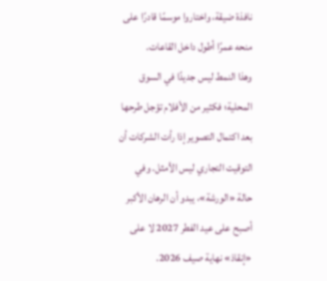نافذة ضيقة، واختاروا موسمًا قادرًا على منحه عمرًا أطول داخل القاعات.
وهذا النمط ليس جديدًا في السوق المحلية؛ فكثير من الأفلام تؤجل طرحها بعد اكتمال التصوير إذا رأت الشركات أن التوقيت التجاري ليس الأمثل. وفي حالة «الورشة»، يبدو أن الرهان الأكبر أصبح على عيد الفطر 2027 لا على «إنقاذ» نهاية صيف 2026.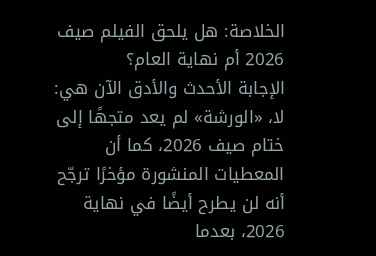الخلاصة: هل يلحق الفيلم صيف 2026 أم نهاية العام؟
الإجابة الأحدث والأدق الآن هي: لا، «الورشة» لم يعد متجهًا إلى ختام صيف 2026، كما أن المعطيات المنشورة مؤخرًا ترجّح أنه لن يطرح أيضًا في نهاية 2026، بعدما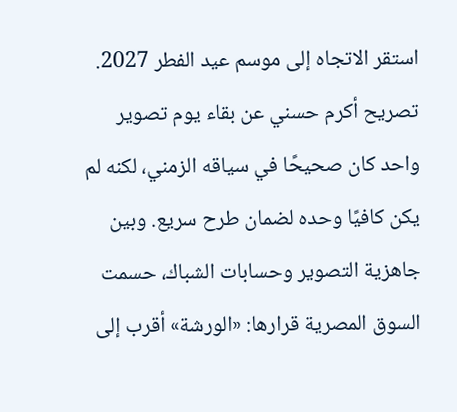استقر الاتجاه إلى موسم عيد الفطر 2027. تصريح أكرم حسني عن بقاء يوم تصوير واحد كان صحيحًا في سياقه الزمني، لكنه لم يكن كافيًا وحده لضمان طرح سريع. وبين جاهزية التصوير وحسابات الشباك، حسمت السوق المصرية قرارها: «الورشة» أقرب إلى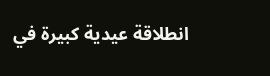انطلاقة عيدية كبيرة في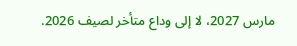مارس 2027، لا إلى وداع متأخر لصيف 2026.